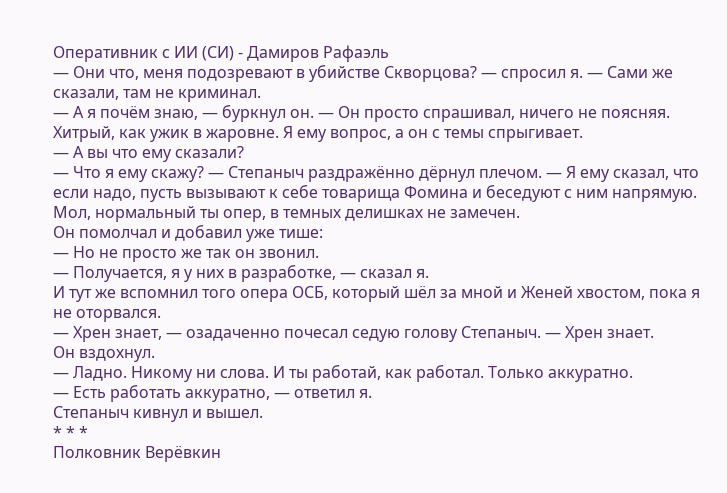Оперативник с ИИ (СИ) - Дамиров Рафаэль
— Они что, меня подозревают в убийстве Скворцова? — спросил я. — Сами же сказали, там не криминал.
— А я почём знаю, — буркнул он. — Он просто спрашивал, ничего не поясняя. Хитрый, как ужик в жаровне. Я ему вопрос, а он с темы спрыгивает.
— А вы что ему сказали?
— Что я ему скажу? — Степаныч раздражённо дёрнул плечом. — Я ему сказал, что если надо, пусть вызывают к себе товарища Фомина и беседуют с ним напрямую. Мол, нормальный ты опер, в темных делишках не замечен.
Он помолчал и добавил уже тише:
— Но не просто же так он звонил.
— Получается, я у них в разработке, — сказал я.
И тут же вспомнил того опера ОСБ, который шёл за мной и Женей хвостом, пока я не оторвался.
— Хрен знает, — озадаченно почесал седую голову Степаныч. — Хрен знает.
Он вздохнул.
— Ладно. Никому ни слова. И ты работай, как работал. Только аккуратно.
— Есть работать аккуратно, — ответил я.
Степаныч кивнул и вышел.
* * *
Полковник Верёвкин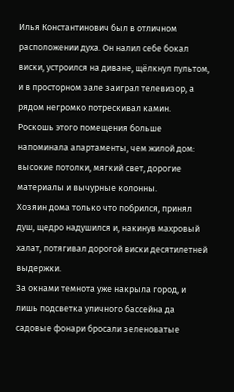Илья Константинович был в отличном расположении духа. Он налил себе бокал виски, устроился на диване, щёлкнул пультом, и в просторном зале заиграл телевизор, а рядом негромко потрескивал камин.
Роскошь этого помещения больше напоминала апартаменты, чем жилой дом: высокие потолки, мягкий свет, дорогие материалы и вычурные колонны.
Хозяин дома только что побрился, принял душ, щедро надушился и, накинув махровый халат, потягивал дорогой виски десятилетней выдержки.
За окнами темнота уже накрыла город, и лишь подсветка уличного бассейна да садовые фонари бросали зеленоватые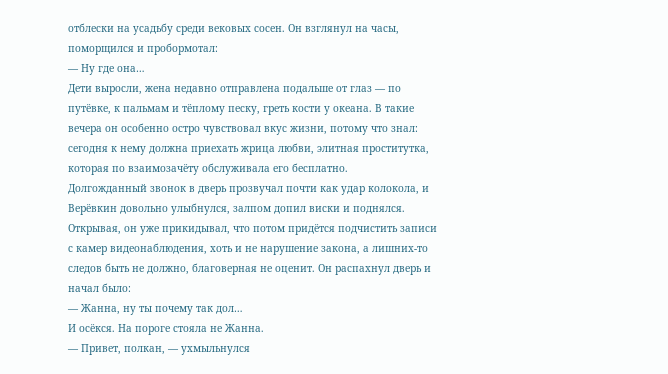отблески на усадьбу среди вековых сосен. Он взглянул на часы, поморщился и пробормотал:
— Ну где она…
Дети выросли, жена недавно отправлена подальше от глаз — по путёвке, к пальмам и тёплому песку, греть кости у океана. В такие вечера он особенно остро чувствовал вкус жизни, потому что знал: сегодня к нему должна приехать жрица любви, элитная проститутка, которая по взаимозачёту обслуживала его бесплатно.
Долгожданный звонок в дверь прозвучал почти как удар колокола, и Верёвкин довольно улыбнулся, залпом допил виски и поднялся.
Открывая, он уже прикидывал, что потом придётся подчистить записи с камер видеонаблюдения, хоть и не нарушение закона, а лишних-то следов быть не должно, благоверная не оценит. Он распахнул дверь и начал было:
— Жанна, ну ты почему так дол…
И осёкся. На пороге стояла не Жанна.
— Привет, полкан, — ухмыльнулся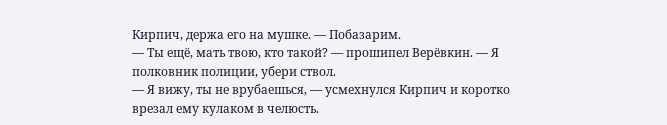Кирпич, держа его на мушке. — Побазарим.
— Ты ещё, мать твою, кто такой? — прошипел Верёвкин. — Я полковник полиции, убери ствол.
— Я вижу, ты не врубаешься, — усмехнулся Кирпич и коротко врезал ему кулаком в челюсть.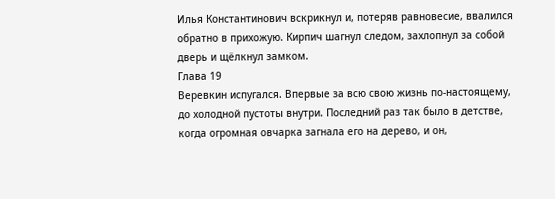Илья Константинович вскрикнул и, потеряв равновесие, ввалился обратно в прихожую. Кирпич шагнул следом, захлопнул за собой дверь и щёлкнул замком.
Глава 19
Веревкин испугался. Впервые за всю свою жизнь по-настоящему, до холодной пустоты внутри. Последний раз так было в детстве, когда огромная овчарка загнала его на дерево, и он,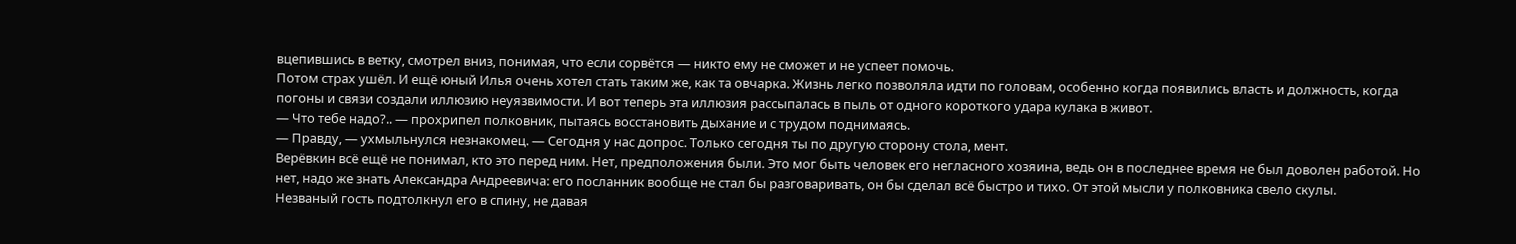вцепившись в ветку, смотрел вниз, понимая, что если сорвётся — никто ему не сможет и не успеет помочь.
Потом страх ушёл. И ещё юный Илья очень хотел стать таким же, как та овчарка. Жизнь легко позволяла идти по головам, особенно когда появились власть и должность, когда погоны и связи создали иллюзию неуязвимости. И вот теперь эта иллюзия рассыпалась в пыль от одного короткого удара кулака в живот.
— Что тебе надо?.. — прохрипел полковник, пытаясь восстановить дыхание и с трудом поднимаясь.
— Правду, — ухмыльнулся незнакомец. — Сегодня у нас допрос. Только сегодня ты по другую сторону стола, мент.
Верёвкин всё ещё не понимал, кто это перед ним. Нет, предположения были. Это мог быть человек его негласного хозяина, ведь он в последнее время не был доволен работой. Но нет, надо же знать Александра Андреевича: его посланник вообще не стал бы разговаривать, он бы сделал всё быстро и тихо. От этой мысли у полковника свело скулы.
Незваный гость подтолкнул его в спину, не давая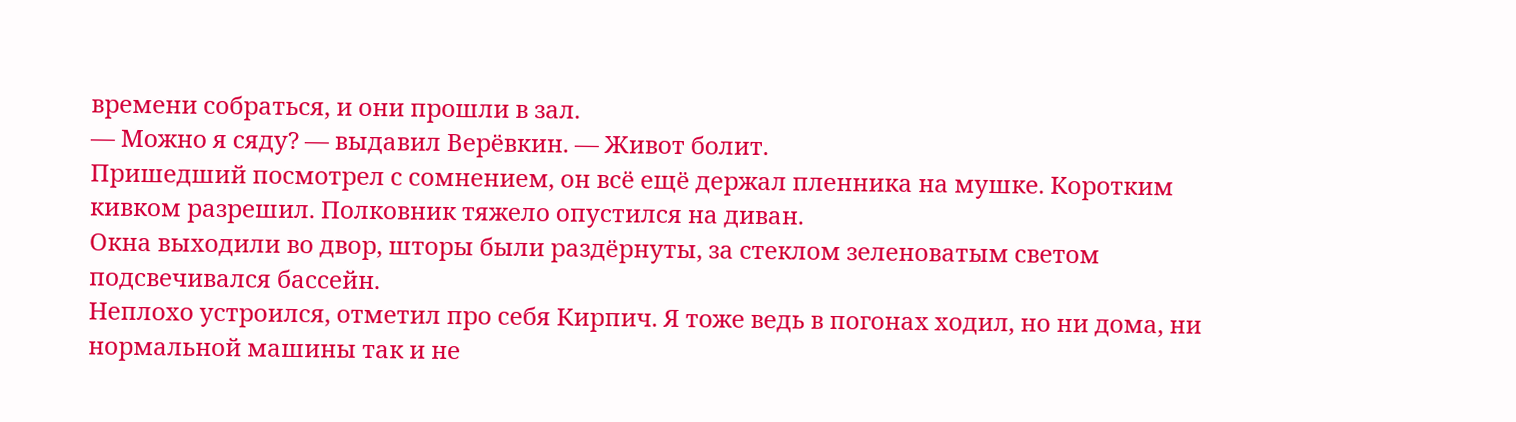времени собраться, и они прошли в зал.
— Можно я сяду? — выдавил Верёвкин. — Живот болит.
Пришедший посмотрел с сомнением, он всё ещё держал пленника на мушке. Коротким кивком разрешил. Полковник тяжело опустился на диван.
Окна выходили во двор, шторы были раздёрнуты, за стеклом зеленоватым светом подсвечивался бассейн.
Неплохо устроился, отметил про себя Кирпич. Я тоже ведь в погонах ходил, но ни дома, ни нормальной машины так и не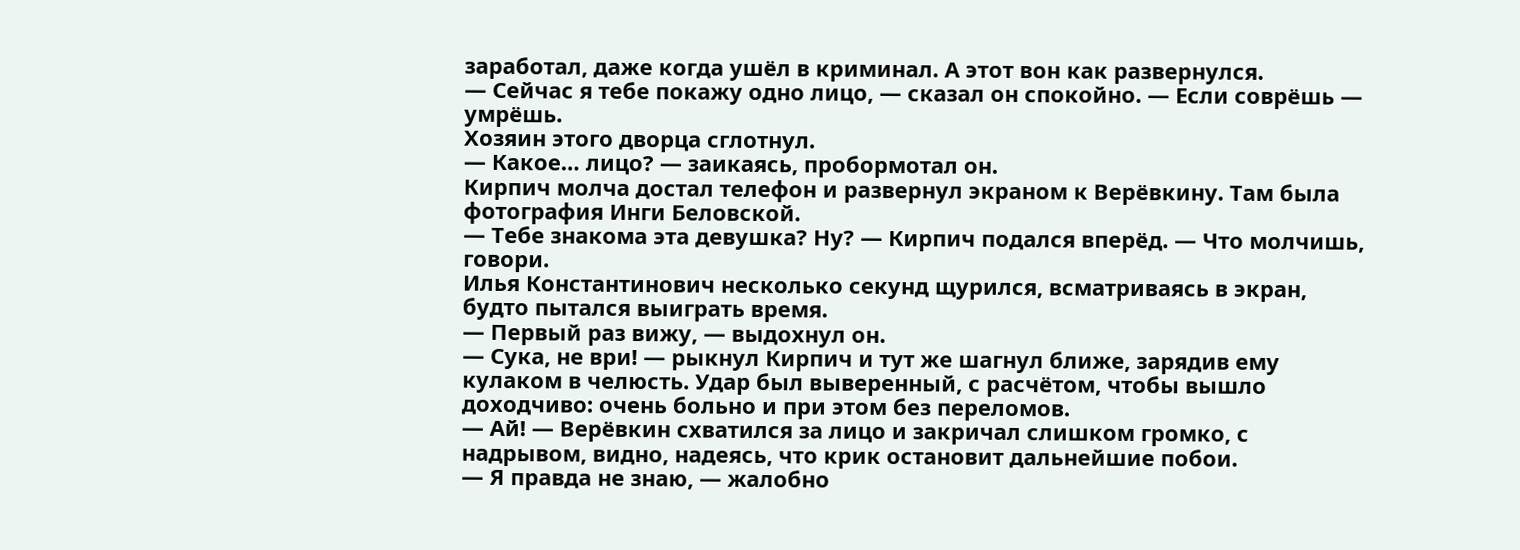заработал, даже когда ушёл в криминал. А этот вон как развернулся.
— Сейчас я тебе покажу одно лицо, — сказал он спокойно. — Если соврёшь — умрёшь.
Хозяин этого дворца сглотнул.
— Какое… лицо? — заикаясь, пробормотал он.
Кирпич молча достал телефон и развернул экраном к Верёвкину. Там была фотография Инги Беловской.
— Тебе знакома эта девушка? Ну? — Кирпич подался вперёд. — Что молчишь, говори.
Илья Константинович несколько секунд щурился, всматриваясь в экран, будто пытался выиграть время.
— Первый раз вижу, — выдохнул он.
— Сука, не ври! — рыкнул Кирпич и тут же шагнул ближе, зарядив ему кулаком в челюсть. Удар был выверенный, с расчётом, чтобы вышло доходчиво: очень больно и при этом без переломов.
— Ай! — Верёвкин схватился за лицо и закричал слишком громко, с надрывом, видно, надеясь, что крик остановит дальнейшие побои.
— Я правда не знаю, — жалобно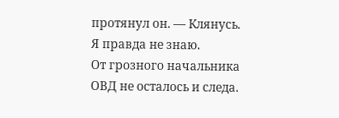протянул он. — Клянусь. Я правда не знаю.
От грозного начальника ОВД не осталось и следа.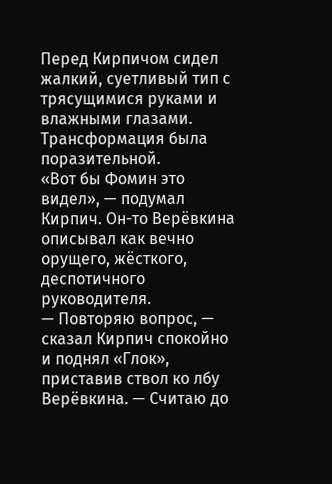Перед Кирпичом сидел жалкий, суетливый тип с трясущимися руками и влажными глазами. Трансформация была поразительной.
«Вот бы Фомин это видел», — подумал Кирпич. Он-то Верёвкина описывал как вечно орущего, жёсткого, деспотичного руководителя.
— Повторяю вопрос, — сказал Кирпич спокойно и поднял «Глок», приставив ствол ко лбу Верёвкина. — Считаю до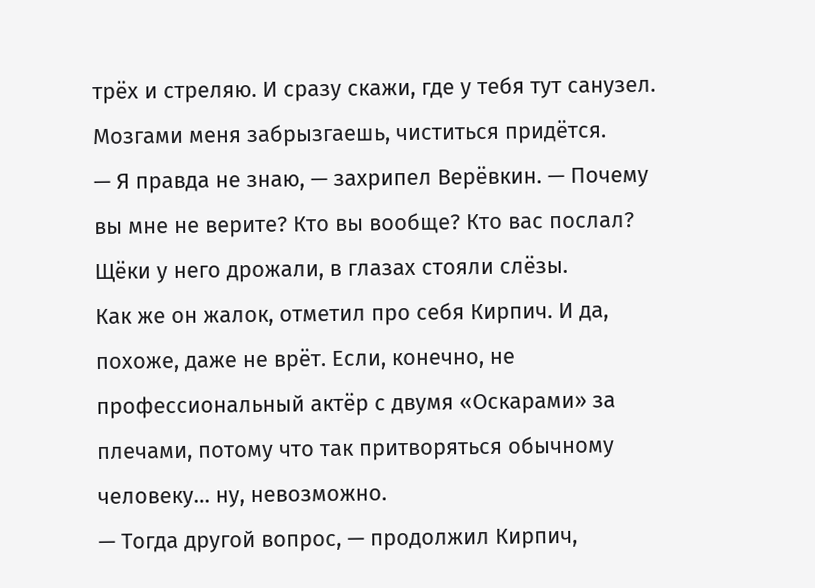трёх и стреляю. И сразу скажи, где у тебя тут санузел. Мозгами меня забрызгаешь, чиститься придётся.
— Я правда не знаю, — захрипел Верёвкин. — Почему вы мне не верите? Кто вы вообще? Кто вас послал?
Щёки у него дрожали, в глазах стояли слёзы.
Как же он жалок, отметил про себя Кирпич. И да, похоже, даже не врёт. Если, конечно, не профессиональный актёр с двумя «Оскарами» за плечами, потому что так притворяться обычному человеку… ну, невозможно.
— Тогда другой вопрос, — продолжил Кирпич,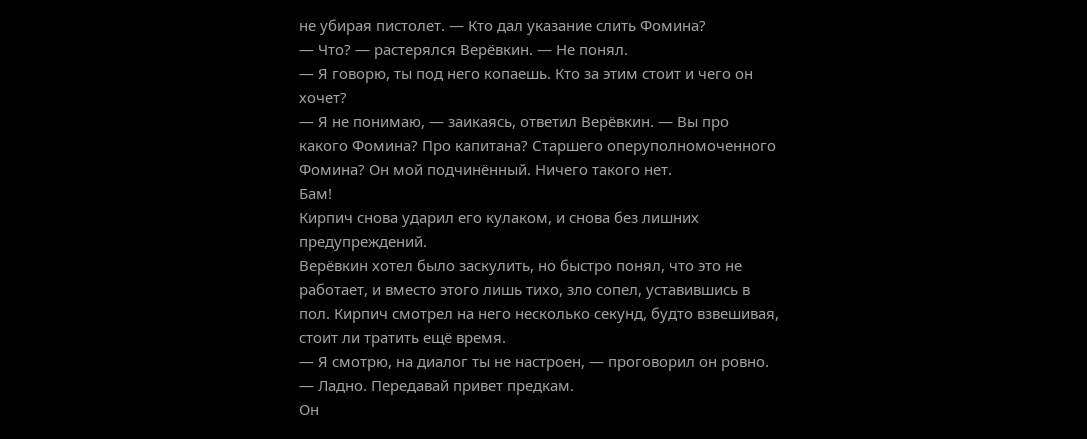не убирая пистолет. — Кто дал указание слить Фомина?
— Что? — растерялся Верёвкин. — Не понял.
— Я говорю, ты под него копаешь. Кто за этим стоит и чего он хочет?
— Я не понимаю, — заикаясь, ответил Верёвкин. — Вы про какого Фомина? Про капитана? Старшего оперуполномоченного Фомина? Он мой подчинённый. Ничего такого нет.
Бам!
Кирпич снова ударил его кулаком, и снова без лишних предупреждений.
Верёвкин хотел было заскулить, но быстро понял, что это не работает, и вместо этого лишь тихо, зло сопел, уставившись в пол. Кирпич смотрел на него несколько секунд, будто взвешивая, стоит ли тратить ещё время.
— Я смотрю, на диалог ты не настроен, — проговорил он ровно. — Ладно. Передавай привет предкам.
Он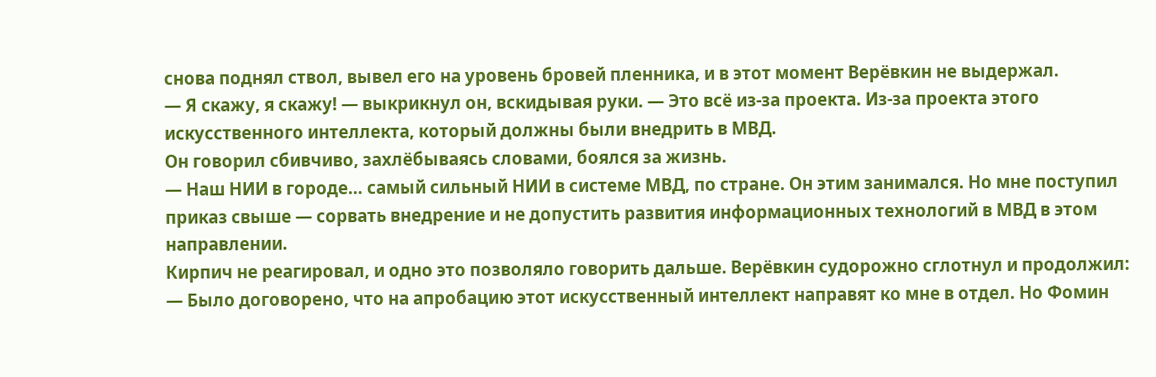снова поднял ствол, вывел его на уровень бровей пленника, и в этот момент Верёвкин не выдержал.
— Я скажу, я скажу! — выкрикнул он, вскидывая руки. — Это всё из-за проекта. Из-за проекта этого искусственного интеллекта, который должны были внедрить в МВД.
Он говорил сбивчиво, захлёбываясь словами, боялся за жизнь.
— Наш НИИ в городе… самый сильный НИИ в системе МВД, по стране. Он этим занимался. Но мне поступил приказ свыше — сорвать внедрение и не допустить развития информационных технологий в МВД в этом направлении.
Кирпич не реагировал, и одно это позволяло говорить дальше. Верёвкин судорожно сглотнул и продолжил:
— Было договорено, что на апробацию этот искусственный интеллект направят ко мне в отдел. Но Фомин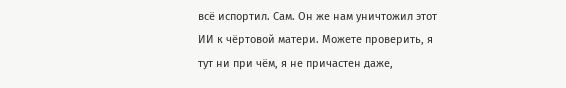всё испортил. Сам. Он же нам уничтожил этот ИИ к чёртовой матери. Можете проверить, я тут ни при чём, я не причастен даже,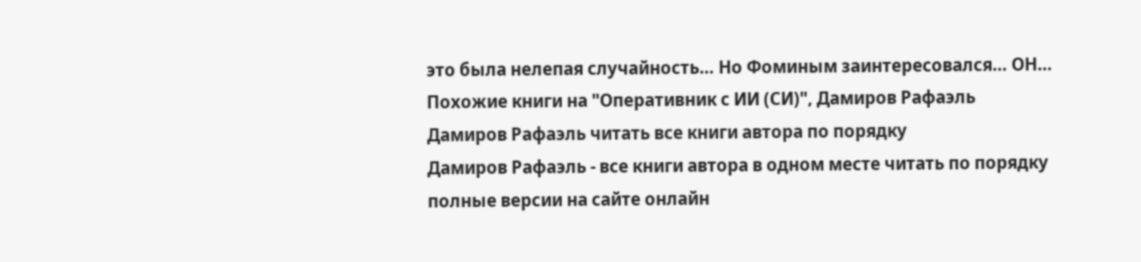это была нелепая случайность… Но Фоминым заинтересовался… ОН…
Похожие книги на "Оперативник с ИИ (СИ)", Дамиров Рафаэль
Дамиров Рафаэль читать все книги автора по порядку
Дамиров Рафаэль - все книги автора в одном месте читать по порядку полные версии на сайте онлайн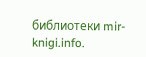библиотеки mir-knigi.info.